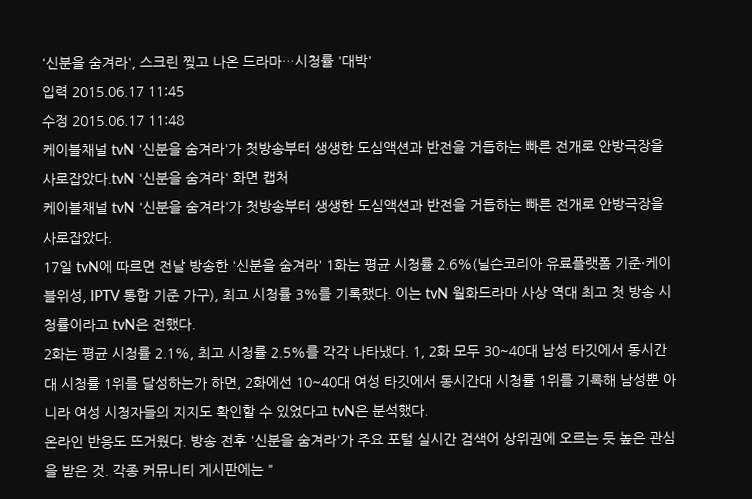'신분을 숨겨라', 스크린 찢고 나온 드라마…시청률 '대박'
입력 2015.06.17 11:45
수정 2015.06.17 11:48
케이블채널 tvN '신분을 숨겨라'가 첫방송부터 생생한 도심액션과 반전을 거듭하는 빠른 전개로 안방극장을 사로잡았다.tvN '신분을 숨겨라' 화면 캡처
케이블채널 tvN '신분을 숨겨라'가 첫방송부터 생생한 도심액션과 반전을 거듭하는 빠른 전개로 안방극장을 사로잡았다.
17일 tvN에 따르면 전날 방송한 '신분을 숨겨라' 1화는 평균 시청률 2.6%(닐슨코리아 유료플랫폼 기준·케이블위성, IPTV 통합 기준 가구), 최고 시청률 3%를 기록했다. 이는 tvN 월화드라마 사상 역대 최고 첫 방송 시청률이라고 tvN은 전했다.
2화는 평균 시청률 2.1%, 최고 시청률 2.5%를 각각 나타냈다. 1, 2화 모두 30~40대 남성 타깃에서 동시간대 시청률 1위를 달성하는가 하면, 2화에선 10~40대 여성 타깃에서 동시간대 시청률 1위를 기록해 남성뿐 아니라 여성 시청자들의 지지도 확인할 수 있었다고 tvN은 분석했다.
온라인 반응도 뜨거웠다. 방송 전후 '신분을 숨겨라'가 주요 포털 실시간 검색어 상위권에 오르는 듯 높은 관심을 받은 것. 각종 커뮤니티 게시판에는 "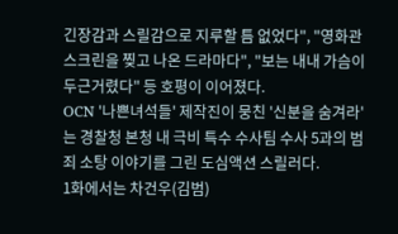긴장감과 스릴감으로 지루할 틈 없었다", "영화관 스크린을 찢고 나온 드라마다", "보는 내내 가슴이 두근거렸다" 등 호평이 이어졌다.
OCN '나쁜녀석들' 제작진이 뭉친 '신분을 숨겨라'는 경찰청 본청 내 극비 특수 수사팀 수사 5과의 범죄 소탕 이야기를 그린 도심액션 스릴러다.
1화에서는 차건우(김범)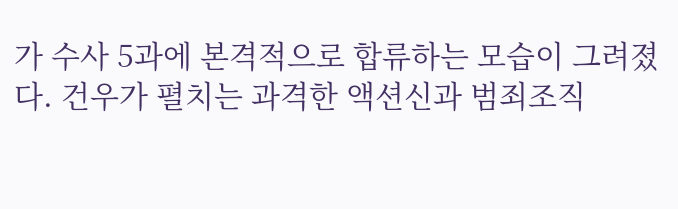가 수사 5과에 본격적으로 합류하는 모습이 그려졌다. 건우가 펼치는 과격한 액션신과 범죄조직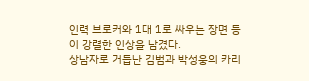인력 브로커와 1대 1로 싸우는 장면 등이 강렬한 인상을 남겼다.
상남자로 거듭난 김범과 박성웅의 카리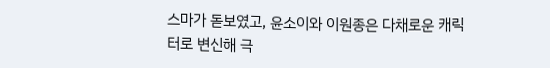스마가 돋보였고, 윤소이와 이원종은 다채로운 캐릭터로 변신해 극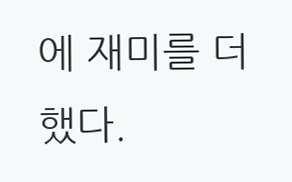에 재미를 더했다.